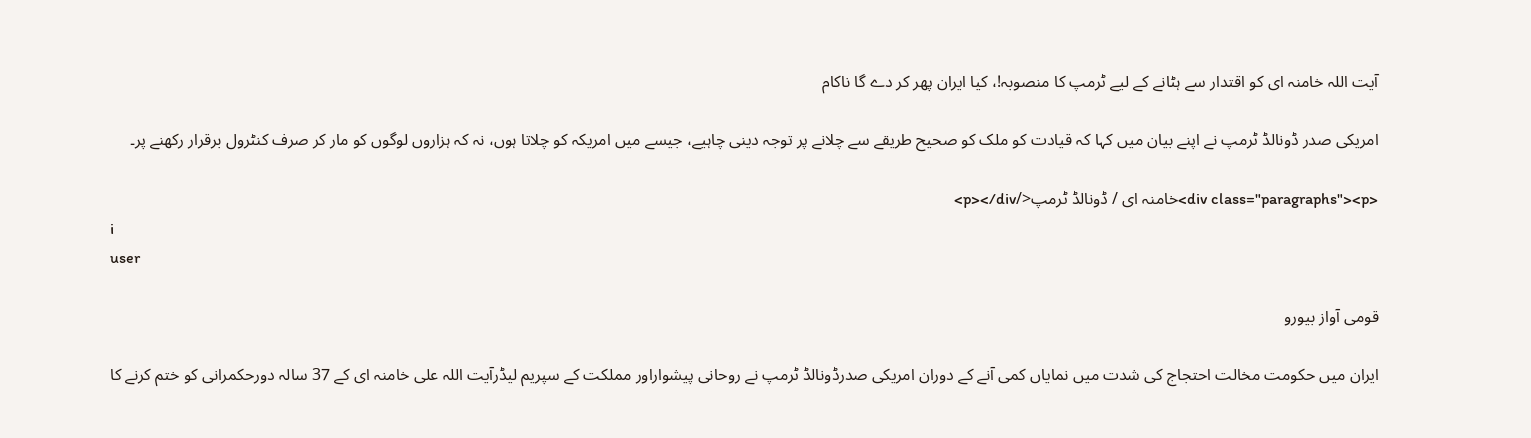آیت اللہ خامنہ ای کو اقتدار سے ہٹانے کے لیے ٹرمپ کا منصوبہ!، کیا ایران پھر کر دے گا ناکام

امریکی صدر ڈونالڈ ٹرمپ نے اپنے بیان میں کہا کہ قیادت کو ملک کو صحیح طریقے سے چلانے پر توجہ دینی چاہیے، جیسے میں امریکہ کو چلاتا ہوں، نہ کہ ہزاروں لوگوں کو مار کر صرف کنٹرول برقرار رکھنے پر۔

<div class="paragraphs"><p>خامنہ ای / ڈونالڈ ٹرمپ</p></div>
i
user

قومی آواز بیورو

ایران میں حکومت مخالت احتجاج کی شدت میں نمایاں کمی آنے کے دوران امریکی صدرڈونالڈ ٹرمپ نے روحانی پیشواراور مملکت کے سپریم لیڈرآیت اللہ علی خامنہ ای کے 37 سالہ دورحکمرانی کو ختم کرنے کا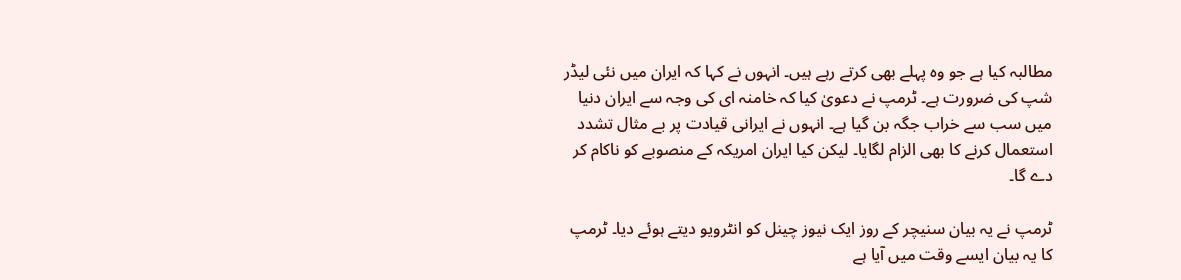مطالبہ کیا ہے جو وہ پہلے بھی کرتے رہے ہیں۔ انہوں نے کہا کہ ایران میں نئی لیڈر شپ کی ضرورت ہے۔ ٹرمپ نے دعویٰ کیا کہ خامنہ ای کی وجہ سے ایران دنیا میں سب سے خراب جگہ بن گیا ہے۔ انہوں نے ایرانی قیادت پر بے مثال تشدد استعمال کرنے کا بھی الزام لگایا۔ لیکن کیا ایران امریکہ کے منصوبے کو ناکام کر دے گا۔

ٹرمپ نے یہ بیان سنیچر کے روز ایک نیوز چینل کو انٹرویو دیتے ہوئے دیا۔ ٹرمپ کا یہ بیان ایسے وقت میں آیا ہے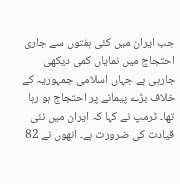جب ایران میں کئی ہفتوں سے جاری احتجاج میں نمایاں کمی دیکھی جارہی ہے جہاں اسلامی جمہوریہ کے خلاف بڑے پیمانے پر احتجاج ہو رہا تھا۔ ٹرمپ نے کہا کہ ایران میں نئی قیادت کی ضرورت ہے۔ انھوں نے 82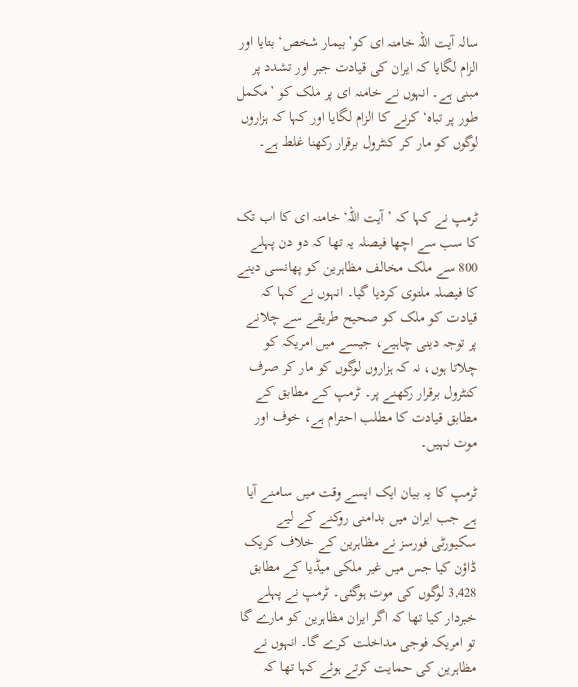سالہ آیت اللہ خامنہ ای کو’بیمار شخص‘ بتایا اور الزام لگایا کہ ایران کی قیادت جبر اور تشدد پر مبنی ہے۔ انہوں نے خامنہ ای پر ملک کو ’مکمل طور پر تباہ‘ کرنے کا الزام لگایا اور کہا کہ ہزاروں لوگوں کو مار کر کنٹرول برقرار رکھنا غلط ہے۔


ٹرمپ نے کہا کہ ’آیت اللہ‘ خامنہ ای کا اب تک کا سب سے اچھا فیصلہ یہ تھا کہ دو دن پہلے 800 سے ملک مخالف مظاہرین کو پھانسی دینے کا فیصلہ ملتوی کردیا گیا۔ انہوں نے کہا کہ قیادت کو ملک کو صحیح طریقے سے چلانے پر توجہ دینی چاہیے، جیسے میں امریکہ کو چلاتا ہوں، نہ کہ ہزاروں لوگوں کو مار کر صرف کنٹرول برقرار رکھنے پر۔ ٹرمپ کے مطابق کے مطابق قیادت کا مطلب احترام ہے، خوف اور موت نہیں۔

ٹرمپ کا یہ بیان ایک ایسے وقت میں سامنے آیا ہے جب ایران میں بدامنی روکنے کے لیے سکیورٹی فورسز نے مظاہرین کے خلاف کریک ڈاؤن کیا جس میں غیر ملکی میڈیا کے مطابق 3,428 لوگوں کی موت ہوگئی۔ ٹرمپ نے پہلے خبردار کیا تھا کہ اگر ایران مظاہرین کو مارے گا تو امریکہ فوجی مداخلت کرے گا۔ انہوں نے مظاہرین کی حمایت کرتے ہوئے کہا تھا کہ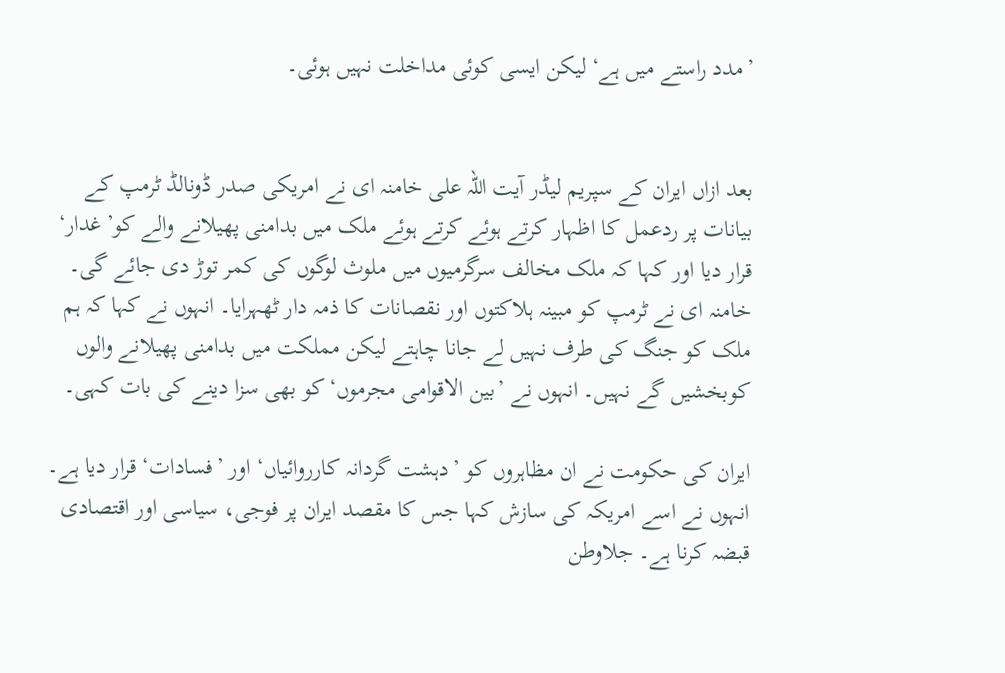’مدد راستے میں ہے‘ لیکن ایسی کوئی مداخلت نہیں ہوئی۔


بعد ازاں ایران کے سپریم لیڈر آیت اللہ علی خامنہ ای نے امریکی صدر ڈونالڈ ٹرمپ کے بیانات پر ردعمل کا اظہار کرتے ہوئے کرتے ہوئے ملک میں بدامنی پھیلانے والے کو’غدار‘ قرار دیا اور کہا کہ ملک مخالف سرگرمیوں میں ملوث لوگوں کی کمر توڑ دی جائے گی۔ خامنہ ای نے ٹرمپ کو مبینہ ہلاکتوں اور نقصانات کا ذمہ دار ٹھہرایا۔ انہوں نے کہا کہ ہم ملک کو جنگ کی طرف نہیں لے جانا چاہتے لیکن مملکت میں بدامنی پھیلانے والوں کوبخشیں گے نہیں۔ انہوں نے ’بین الاقوامی مجرموں‘ کو بھی سزا دینے کی بات کہی۔

ایران کی حکومت نے ان مظاہروں کو ’دہشت گردانہ کارروائیاں‘ اور ’فسادات‘ قرار دیا ہے۔ انہوں نے اسے امریکہ کی سازش کہا جس کا مقصد ایران پر فوجی، سیاسی اور اقتصادی قبضہ کرنا ہے۔ جلاوطن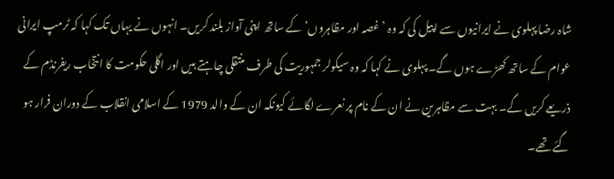شاہ رضا پہلوی نے ایرانیوں سے اپیل کی کہ وہ ’غصہ اور مظاہروں‘ کے ساتھ اپنی آواز بلند کریں۔ انہوں نے یہاں تک کہا کہ ٹرمپ ایرانی عوام کے ساتھ کھڑے ہوں گے۔ پہلوی نے کہا کہ وہ سیکولر جمہوریت کی طرف منتقلی چاہتے ہیں اور اگلی حکومت کا انتخاب ریفرنڈم کے ذریعے کریں گے۔ بہت سے مظاہرین نے ان کے نام پر نعرے لگائے کیونکہ ان کے والد 1979 کے اسلامی انقلاب کے دوران فرار ہو گئے تھے۔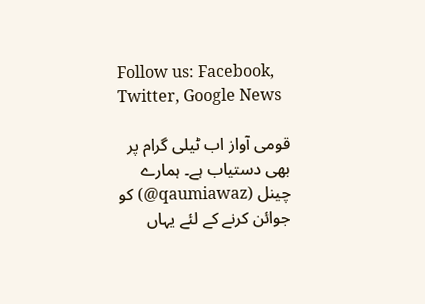Follow us: Facebook, Twitter, Google News

قومی آواز اب ٹیلی گرام پر بھی دستیاب ہے۔ ہمارے چینل (qaumiawaz@) کو جوائن کرنے کے لئے یہاں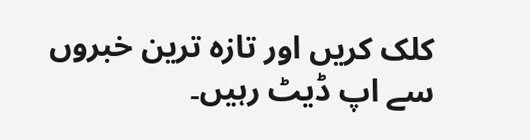کلک کریں اور تازہ ترین خبروں سے اپ ڈیٹ رہیں۔